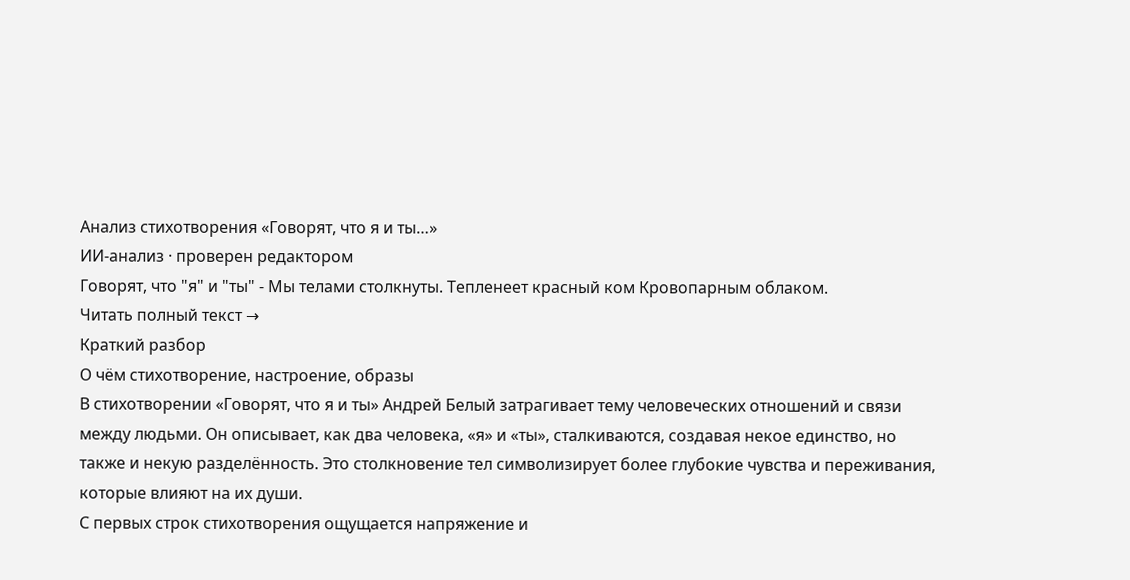Анализ стихотворения «Говорят, что я и ты…»
ИИ-анализ · проверен редактором
Говорят, что "я" и "ты" - Мы телами столкнуты. Тепленеет красный ком Кровопарным облаком.
Читать полный текст →
Краткий разбор
О чём стихотворение, настроение, образы
В стихотворении «Говорят, что я и ты» Андрей Белый затрагивает тему человеческих отношений и связи между людьми. Он описывает, как два человека, «я» и «ты», сталкиваются, создавая некое единство, но также и некую разделённость. Это столкновение тел символизирует более глубокие чувства и переживания, которые влияют на их души.
С первых строк стихотворения ощущается напряжение и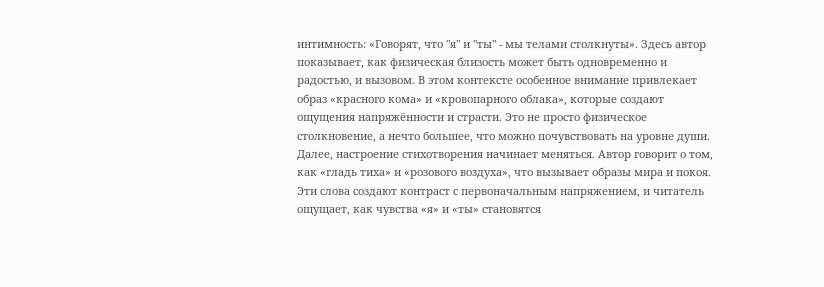интимность: «Говорят, что "я" и "ты" - мы телами столкнуты». Здесь автор показывает, как физическая близость может быть одновременно и радостью, и вызовом. В этом контексте особенное внимание привлекает образ «красного кома» и «кровопарного облака», которые создают ощущения напряжённости и страсти. Это не просто физическое столкновение, а нечто большее, что можно почувствовать на уровне души.
Далее, настроение стихотворения начинает меняться. Автор говорит о том, как «гладь тиха» и «розового воздуха», что вызывает образы мира и покоя. Эти слова создают контраст с первоначальным напряжением, и читатель ощущает, как чувства «я» и «ты» становятся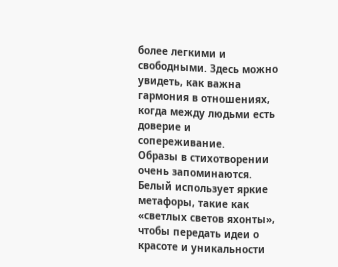более легкими и свободными. Здесь можно увидеть, как важна гармония в отношениях, когда между людьми есть доверие и сопереживание.
Образы в стихотворении очень запоминаются. Белый использует яркие метафоры, такие как «светлых светов яхонты», чтобы передать идеи о красоте и уникальности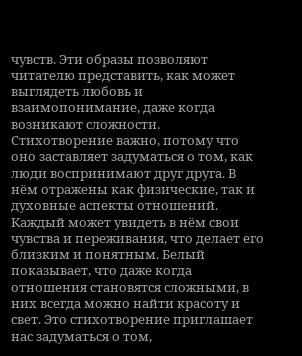чувств. Эти образы позволяют читателю представить, как может выглядеть любовь и взаимопонимание, даже когда возникают сложности.
Стихотворение важно, потому что оно заставляет задуматься о том, как люди воспринимают друг друга. В нём отражены как физические, так и духовные аспекты отношений. Каждый может увидеть в нём свои чувства и переживания, что делает его близким и понятным. Белый показывает, что даже когда отношения становятся сложными, в них всегда можно найти красоту и свет. Это стихотворение приглашает нас задуматься о том,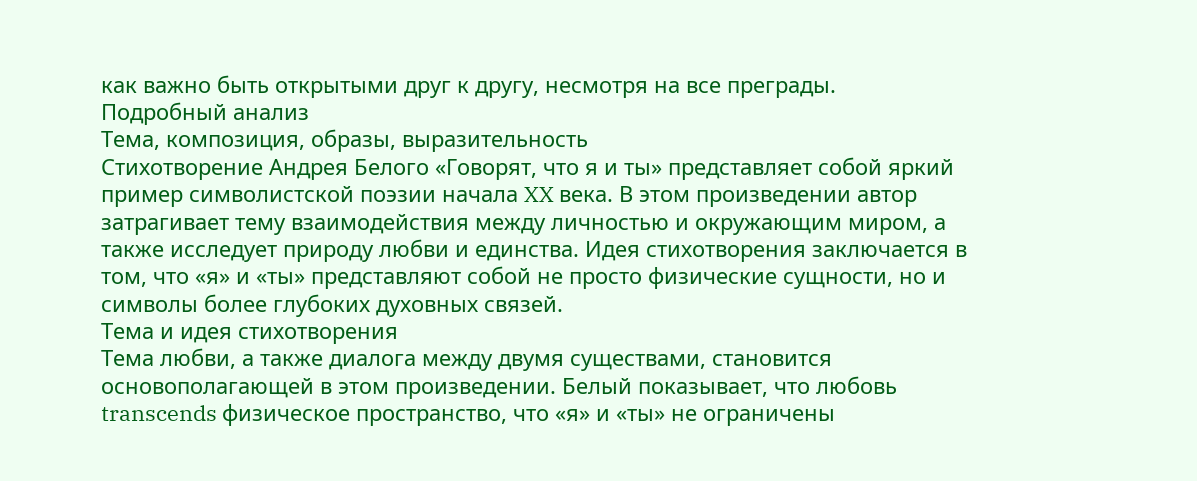как важно быть открытыми друг к другу, несмотря на все преграды.
Подробный анализ
Тема, композиция, образы, выразительность
Стихотворение Андрея Белого «Говорят, что я и ты» представляет собой яркий пример символистской поэзии начала XX века. В этом произведении автор затрагивает тему взаимодействия между личностью и окружающим миром, а также исследует природу любви и единства. Идея стихотворения заключается в том, что «я» и «ты» представляют собой не просто физические сущности, но и символы более глубоких духовных связей.
Тема и идея стихотворения
Тема любви, а также диалога между двумя существами, становится основополагающей в этом произведении. Белый показывает, что любовь transcends физическое пространство, что «я» и «ты» не ограничены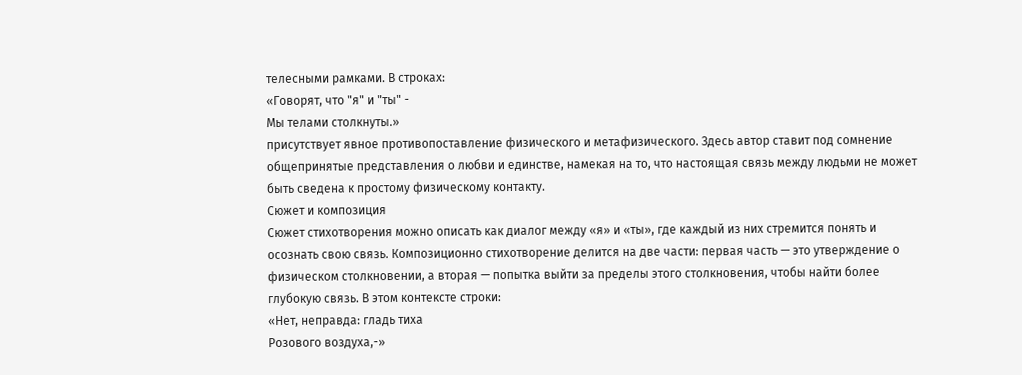телесными рамками. В строках:
«Говорят, что "я" и "ты" -
Мы телами столкнуты.»
присутствует явное противопоставление физического и метафизического. Здесь автор ставит под сомнение общепринятые представления о любви и единстве, намекая на то, что настоящая связь между людьми не может быть сведена к простому физическому контакту.
Сюжет и композиция
Сюжет стихотворения можно описать как диалог между «я» и «ты», где каждый из них стремится понять и осознать свою связь. Композиционно стихотворение делится на две части: первая часть — это утверждение о физическом столкновении, а вторая — попытка выйти за пределы этого столкновения, чтобы найти более глубокую связь. В этом контексте строки:
«Нет, неправда: гладь тиха
Розового воздуха,-»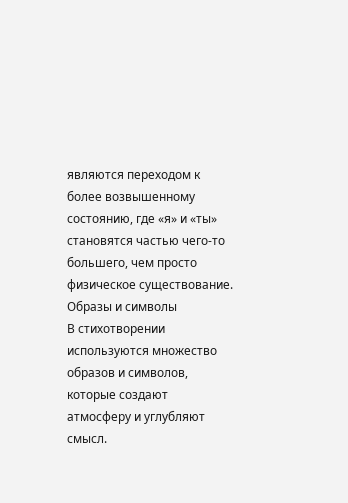являются переходом к более возвышенному состоянию, где «я» и «ты» становятся частью чего-то большего, чем просто физическое существование.
Образы и символы
В стихотворении используются множество образов и символов, которые создают атмосферу и углубляют смысл.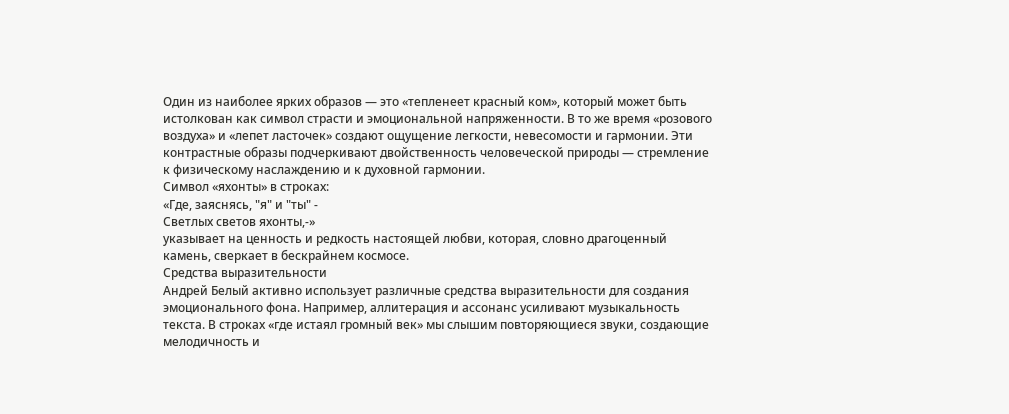Один из наиболее ярких образов — это «тепленеет красный ком», который может быть истолкован как символ страсти и эмоциональной напряженности. В то же время «розового воздуха» и «лепет ласточек» создают ощущение легкости, невесомости и гармонии. Эти контрастные образы подчеркивают двойственность человеческой природы — стремление к физическому наслаждению и к духовной гармонии.
Символ «яхонты» в строках:
«Где, заяснясь, "я" и "ты" -
Светлых светов яхонты,-»
указывает на ценность и редкость настоящей любви, которая, словно драгоценный камень, сверкает в бескрайнем космосе.
Средства выразительности
Андрей Белый активно использует различные средства выразительности для создания эмоционального фона. Например, аллитерация и ассонанс усиливают музыкальность текста. В строках «где истаял громный век» мы слышим повторяющиеся звуки, создающие мелодичность и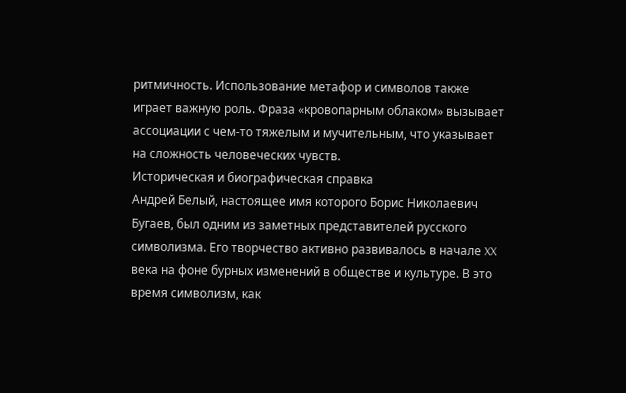ритмичность. Использование метафор и символов также играет важную роль. Фраза «кровопарным облаком» вызывает ассоциации с чем-то тяжелым и мучительным, что указывает на сложность человеческих чувств.
Историческая и биографическая справка
Андрей Белый, настоящее имя которого Борис Николаевич Бугаев, был одним из заметных представителей русского символизма. Его творчество активно развивалось в начале XX века на фоне бурных изменений в обществе и культуре. В это время символизм, как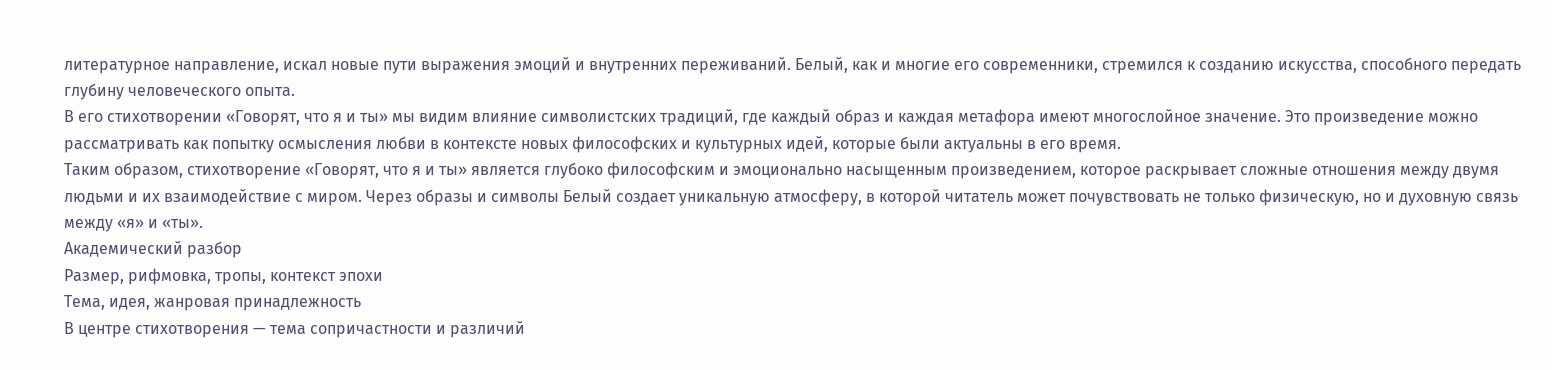литературное направление, искал новые пути выражения эмоций и внутренних переживаний. Белый, как и многие его современники, стремился к созданию искусства, способного передать глубину человеческого опыта.
В его стихотворении «Говорят, что я и ты» мы видим влияние символистских традиций, где каждый образ и каждая метафора имеют многослойное значение. Это произведение можно рассматривать как попытку осмысления любви в контексте новых философских и культурных идей, которые были актуальны в его время.
Таким образом, стихотворение «Говорят, что я и ты» является глубоко философским и эмоционально насыщенным произведением, которое раскрывает сложные отношения между двумя людьми и их взаимодействие с миром. Через образы и символы Белый создает уникальную атмосферу, в которой читатель может почувствовать не только физическую, но и духовную связь между «я» и «ты».
Академический разбор
Размер, рифмовка, тропы, контекст эпохи
Тема, идея, жанровая принадлежность
В центре стихотворения — тема сопричастности и различий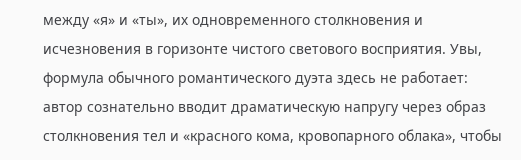между «я» и «ты», их одновременного столкновения и исчезновения в горизонте чистого светового восприятия. Увы, формула обычного романтического дуэта здесь не работает: автор сознательно вводит драматическую напругу через образ столкновения тел и «красного кома, кровопарного облака», чтобы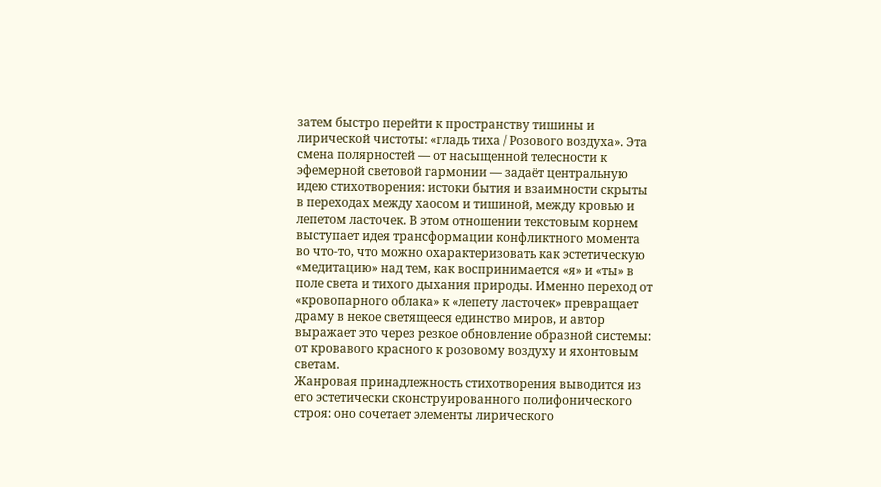затем быстро перейти к пространству тишины и лирической чистоты: «гладь тиха / Розового воздуха». Эта смена полярностей — от насыщенной телесности к эфемерной световой гармонии — задаёт центральную идею стихотворения: истоки бытия и взаимности скрыты в переходах между хаосом и тишиной, между кровью и лепетом ласточек. В этом отношении текстовым корнем выступает идея трансформации конфликтного момента во что-то, что можно охарактеризовать как эстетическую «медитацию» над тем, как воспринимается «я» и «ты» в поле света и тихого дыхания природы. Именно переход от «кровопарного облака» к «лепету ласточек» превращает драму в некое светящееся единство миров, и автор выражает это через резкое обновление образной системы: от кровавого красного к розовому воздуху и яхонтовым светам.
Жанровая принадлежность стихотворения выводится из его эстетически сконструированного полифонического строя: оно сочетает элементы лирического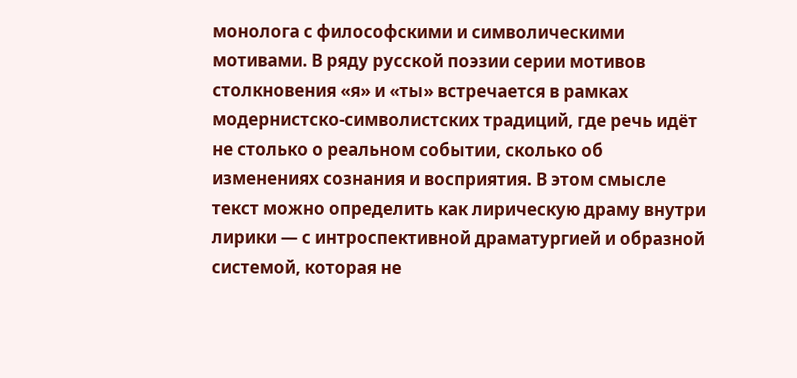монолога с философскими и символическими мотивами. В ряду русской поэзии серии мотивов столкновения «я» и «ты» встречается в рамках модернистско-символистских традиций, где речь идёт не столько о реальном событии, сколько об изменениях сознания и восприятия. В этом смысле текст можно определить как лирическую драму внутри лирики — с интроспективной драматургией и образной системой, которая не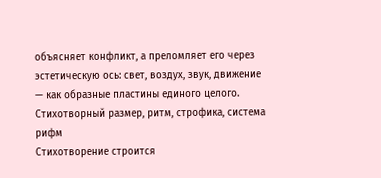объясняет конфликт, а преломляет его через эстетическую ось: свет, воздух, звук, движение — как образные пластины единого целого.
Стихотворный размер, ритм, строфика, система рифм
Стихотворение строится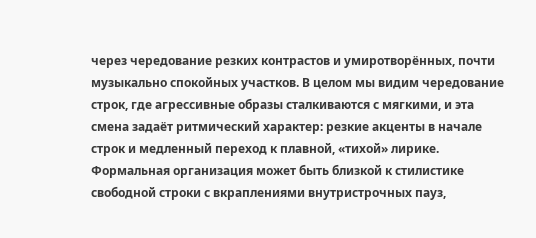через чередование резких контрастов и умиротворённых, почти музыкально спокойных участков. В целом мы видим чередование строк, где агрессивные образы сталкиваются с мягкими, и эта смена задаёт ритмический характер: резкие акценты в начале строк и медленный переход к плавной, «тихой» лирике. Формальная организация может быть близкой к стилистике свободной строки с вкраплениями внутристрочных пауз,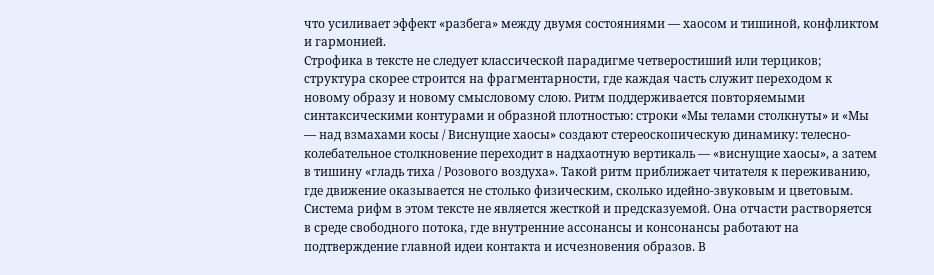что усиливает эффект «разбега» между двумя состояниями — хаосом и тишиной, конфликтом и гармонией.
Строфика в тексте не следует классической парадигме четверостиший или терциков; структура скорее строится на фрагментарности, где каждая часть служит переходом к новому образу и новому смысловому слою. Ритм поддерживается повторяемыми синтаксическими контурами и образной плотностью: строки «Мы телами столкнуты» и «Мы — над взмахами косы / Виснущие хаосы» создают стереоскопическую динамику: телесно-колебательное столкновение переходит в надхаотную вертикаль — «виснущие хаосы», а затем в тишину «гладь тиха / Розового воздуха». Такой ритм приближает читателя к переживанию, где движение оказывается не столько физическим, сколько идейно-звуковым и цветовым.
Система рифм в этом тексте не является жесткой и предсказуемой. Она отчасти растворяется в среде свободного потока, где внутренние ассонансы и консонансы работают на подтверждение главной идеи контакта и исчезновения образов. В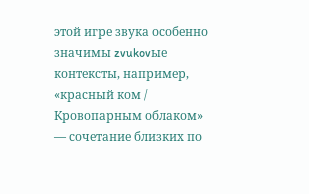этой игре звука особенно значимы zvukovые контексты, например, «красный ком / Кровопарным облаком» — сочетание близких по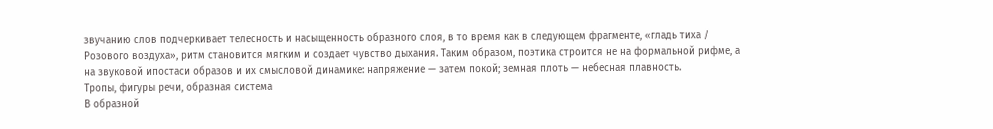звучанию слов подчеркивает телесность и насыщенность образного слоя, в то время как в следующем фрагменте, «гладь тиха / Розового воздуха», ритм становится мягким и создает чувство дыхания. Таким образом, поэтика строится не на формальной рифме, а на звуковой ипостаси образов и их смысловой динамике: напряжение — затем покой; земная плоть — небесная плавность.
Тропы, фигуры речи, образная система
В образной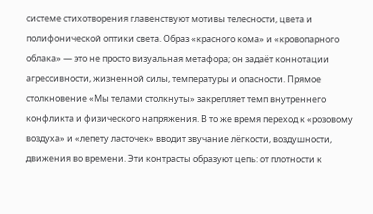системе стихотворения главенствуют мотивы телесности, цвета и полифонической оптики света. Образ «красного кома» и «кровопарного облака» — это не просто визуальная метафора; он задаёт коннотации агрессивности, жизненной силы, температуры и опасности. Прямое столкновение «Мы телами столкнуты» закрепляет темп внутреннего конфликта и физического напряжения. В то же время переход к «розовому воздуха» и «лепету ласточек» вводит звучание лёгкости, воздушности, движения во времени. Эти контрасты образуют цепь: от плотности к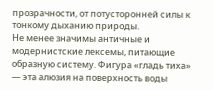прозрачности, от потусторонней силы к тонкому дыханию природы.
Не менее значимы античные и модернистские лексемы, питающие образную систему. Фигура «гладь тиха» — эта алюзия на поверхность воды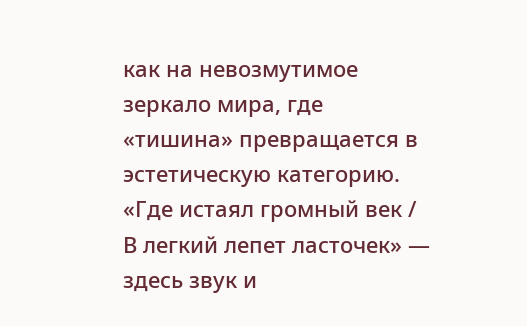как на невозмутимое зеркало мира, где «тишина» превращается в эстетическую категорию. «Где истаял громный век / В легкий лепет ласточек» — здесь звук и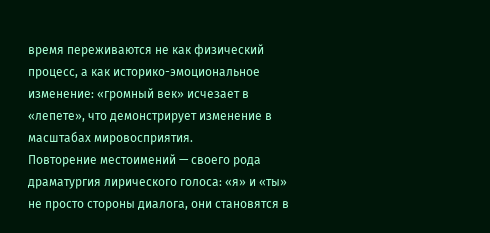время переживаются не как физический процесс, а как историко-эмоциональное изменение: «громный век» исчезает в «лепете», что демонстрирует изменение в масштабах мировосприятия.
Повторение местоимений — своего рода драматургия лирического голоса: «я» и «ты» не просто стороны диалога, они становятся в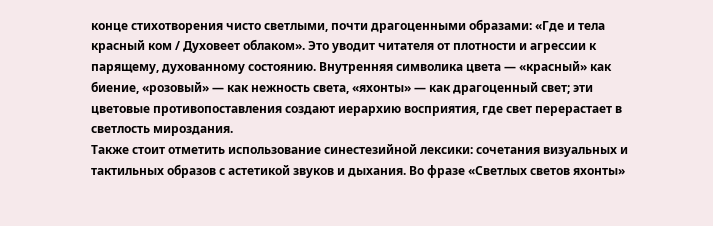конце стихотворения чисто светлыми, почти драгоценными образами: «Где и тела красный ком / Духовеет облаком». Это уводит читателя от плотности и агрессии к парящему, духованному состоянию. Внутренняя символика цвета — «красный» как биение, «розовый» — как нежность света, «яхонты» — как драгоценный свет; эти цветовые противопоставления создают иерархию восприятия, где свет перерастает в светлость мироздания.
Также стоит отметить использование синестезийной лексики: сочетания визуальных и тактильных образов с астетикой звуков и дыхания. Во фразе «Светлых светов яхонты»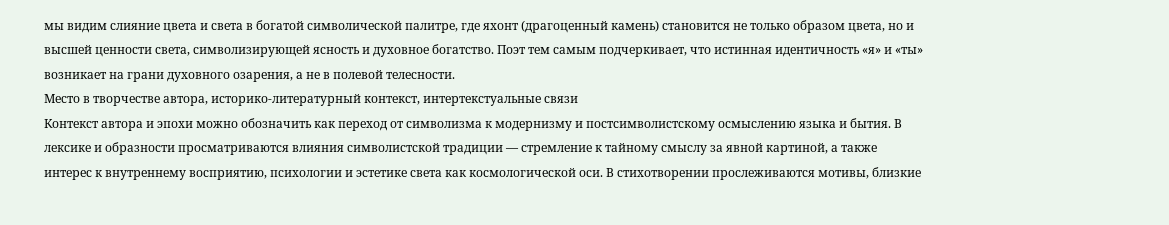мы видим слияние цвета и света в богатой символической палитре, где яхонт (драгоценный камень) становится не только образом цвета, но и высшей ценности света, символизирующей ясность и духовное богатство. Поэт тем самым подчеркивает, что истинная идентичность «я» и «ты» возникает на грани духовного озарения, а не в полевой телесности.
Место в творчестве автора, историко-литературный контекст, интертекстуальные связи
Контекст автора и эпохи можно обозначить как переход от символизма к модернизму и постсимволистскому осмыслению языка и бытия. В лексике и образности просматриваются влияния символистской традиции — стремление к тайному смыслу за явной картиной, а также интерес к внутреннему восприятию, психологии и эстетике света как космологической оси. В стихотворении прослеживаются мотивы, близкие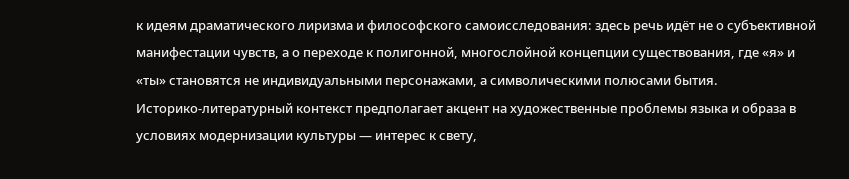к идеям драматического лиризма и философского самоисследования: здесь речь идёт не о субъективной манифестации чувств, а о переходе к полигонной, многослойной концепции существования, где «я» и «ты» становятся не индивидуальными персонажами, а символическими полюсами бытия.
Историко-литературный контекст предполагает акцент на художественные проблемы языка и образа в условиях модернизации культуры — интерес к свету,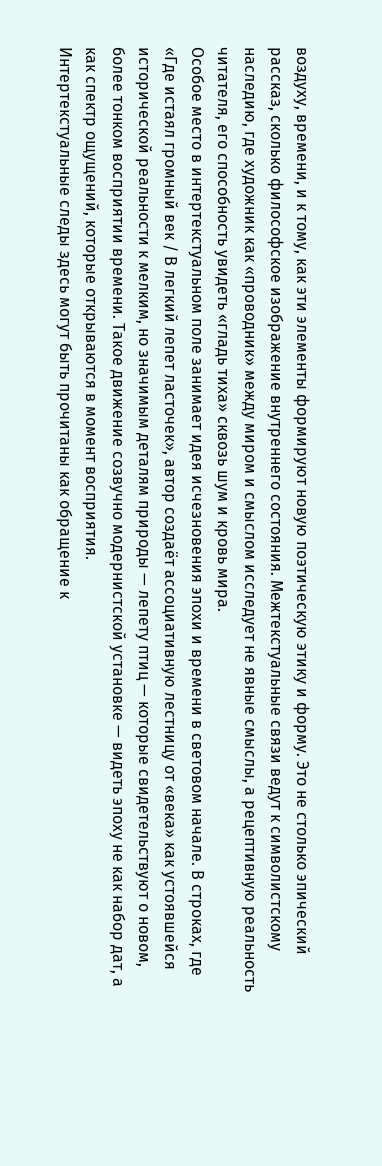воздуху, времени, и к тому, как эти элементы формируют новую поэтическую этику и форму. Это не столько эпический рассказ, сколько философское изображение внутреннего состояния. Межтекстуальные связи ведут к символистскому наследию, где художник как «проводник» между миром и смыслом исследует не явные смыслы, а рецептивную реальность читателя, его способность увидеть «гладь тиха» сквозь шум и кровь мира.
Особое место в интертекстуальном поле занимает идея исчезновения эпохи и времени в световом начале. В строках, где «Где истаял громный век / В легкий лепет ласточек», автор создаёт ассоциативную лестницу от «века» как устоявшейся исторической реальности к мелким, но значимым деталям природы — лепету птиц — которые свидетельствуют о новом, более тонком восприятии времени. Такое движение созвучно модернистской установке — видеть эпоху не как набор дат, а как спектр ощущений, которые открываются в момент восприятия.
Интертекстуальные следы здесь могут быть прочитаны как обращение к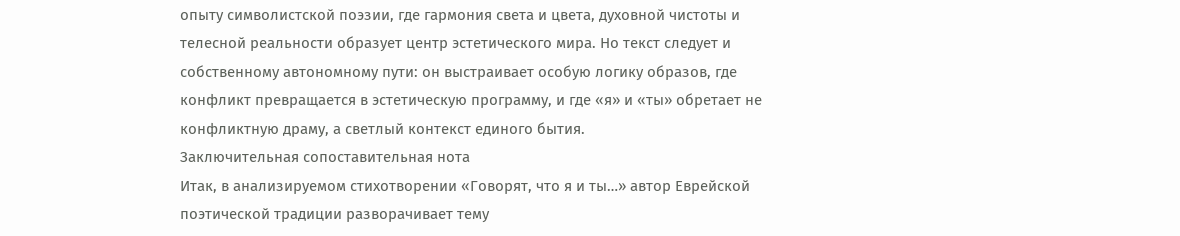опыту символистской поэзии, где гармония света и цвета, духовной чистоты и телесной реальности образует центр эстетического мира. Но текст следует и собственному автономному пути: он выстраивает особую логику образов, где конфликт превращается в эстетическую программу, и где «я» и «ты» обретает не конфликтную драму, а светлый контекст единого бытия.
Заключительная сопоставительная нота
Итак, в анализируемом стихотворении «Говорят, что я и ты…» автор Еврейской поэтической традиции разворачивает тему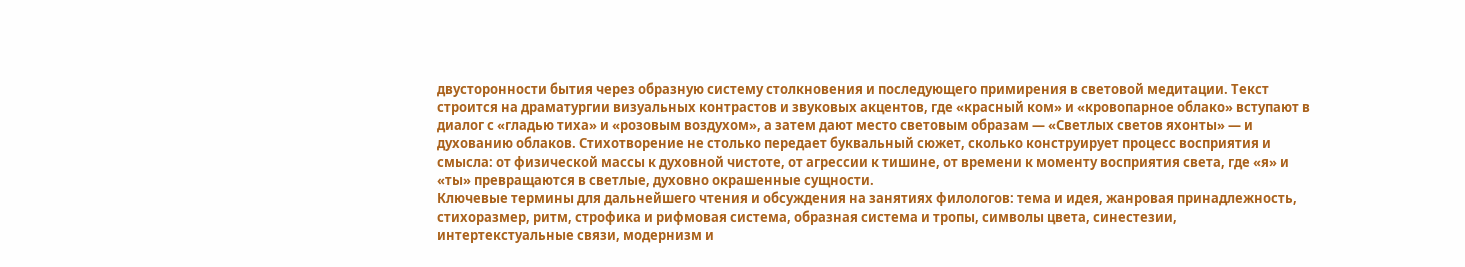двусторонности бытия через образную систему столкновения и последующего примирения в световой медитации. Текст строится на драматургии визуальных контрастов и звуковых акцентов, где «красный ком» и «кровопарное облако» вступают в диалог с «гладью тиха» и «розовым воздухом», а затем дают место световым образам — «Светлых светов яхонты» — и духованию облаков. Стихотворение не столько передает буквальный сюжет, сколько конструирует процесс восприятия и смысла: от физической массы к духовной чистоте, от агрессии к тишине, от времени к моменту восприятия света, где «я» и «ты» превращаются в светлые, духовно окрашенные сущности.
Ключевые термины для дальнейшего чтения и обсуждения на занятиях филологов: тема и идея, жанровая принадлежность, стихоразмер, ритм, строфика и рифмовая система, образная система и тропы, символы цвета, синестезии, интертекстуальные связи, модернизм и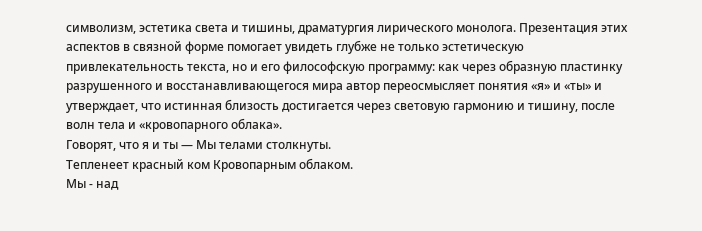символизм, эстетика света и тишины, драматургия лирического монолога. Презентация этих аспектов в связной форме помогает увидеть глубже не только эстетическую привлекательность текста, но и его философскую программу: как через образную пластинку разрушенного и восстанавливающегося мира автор переосмысляет понятия «я» и «ты» и утверждает, что истинная близость достигается через световую гармонию и тишину, после волн тела и «кровопарного облака».
Говорят, что я и ты — Мы телами столкнуты.
Тепленеет красный ком Кровопарным облаком.
Мы - над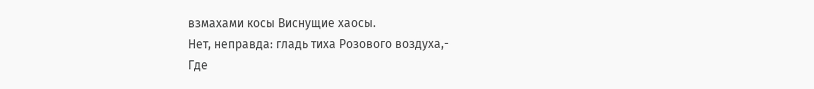взмахами косы Виснущие хаосы.
Нет, неправда: гладь тиха Розового воздуха,-
Где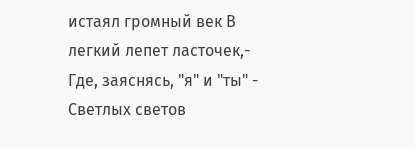истаял громный век В легкий лепет ласточек,-
Где, заяснясь, "я" и "ты" - Светлых светов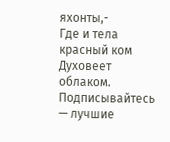яхонты,-
Где и тела красный ком Духовеет облаком.
Подписывайтесь — лучшие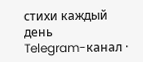стихи каждый день
Telegram-канал ·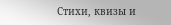Стихи, квизы и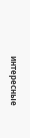интересные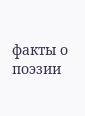факты о поэзии